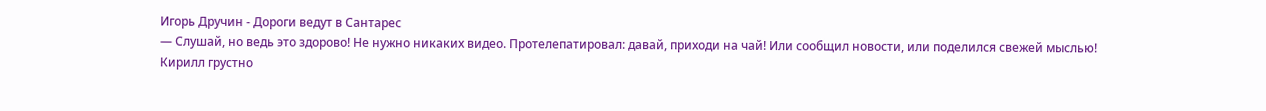Игорь Дручин - Дороги ведут в Сантарес
— Слушай, но ведь это здорово! Не нужно никаких видео. Протелепатировал: давай, приходи на чай! Или сообщил новости, или поделился свежей мыслью!
Кирилл грустно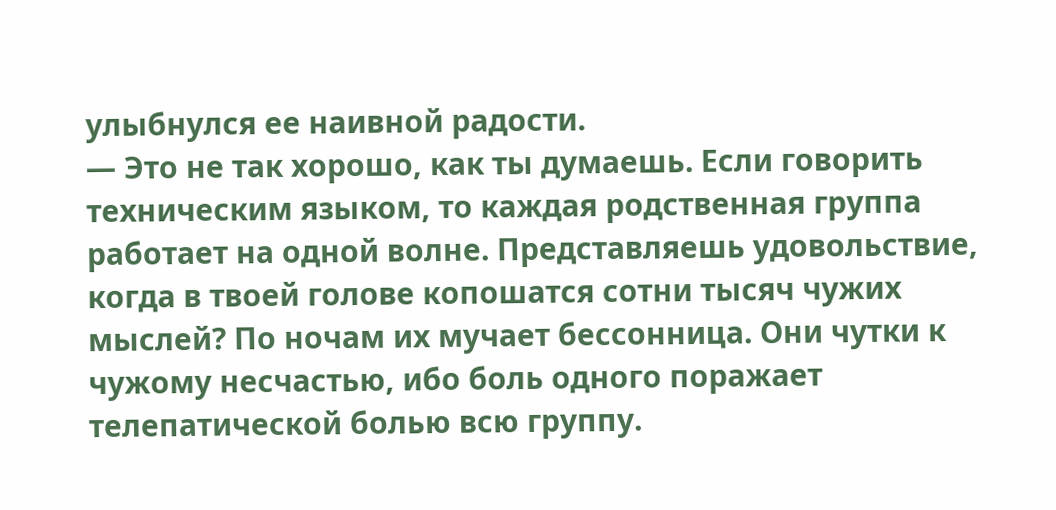улыбнулся ее наивной радости.
— Это не так хорошо, как ты думаешь. Если говорить техническим языком, то каждая родственная группа работает на одной волне. Представляешь удовольствие, когда в твоей голове копошатся сотни тысяч чужих мыслей? По ночам их мучает бессонница. Они чутки к чужому несчастью, ибо боль одного поражает телепатической болью всю группу.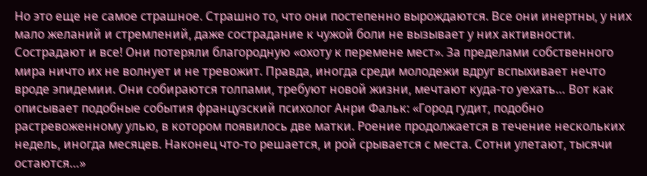Но это еще не самое страшное. Страшно то, что они постепенно вырождаются. Все они инертны, у них мало желаний и стремлений, даже сострадание к чужой боли не вызывает у них активности. Сострадают и все! Они потеряли благородную «охоту к перемене мест». За пределами собственного мира ничто их не волнует и не тревожит. Правда, иногда среди молодежи вдруг вспыхивает нечто вроде эпидемии. Они собираются толпами, требуют новой жизни, мечтают куда-то уехать… Вот как описывает подобные события французский психолог Анри Фальк: «Город гудит, подобно растревоженному улью, в котором появилось две матки. Роение продолжается в течение нескольких недель, иногда месяцев. Наконец что-то решается, и рой срывается с места. Сотни улетают, тысячи остаются…»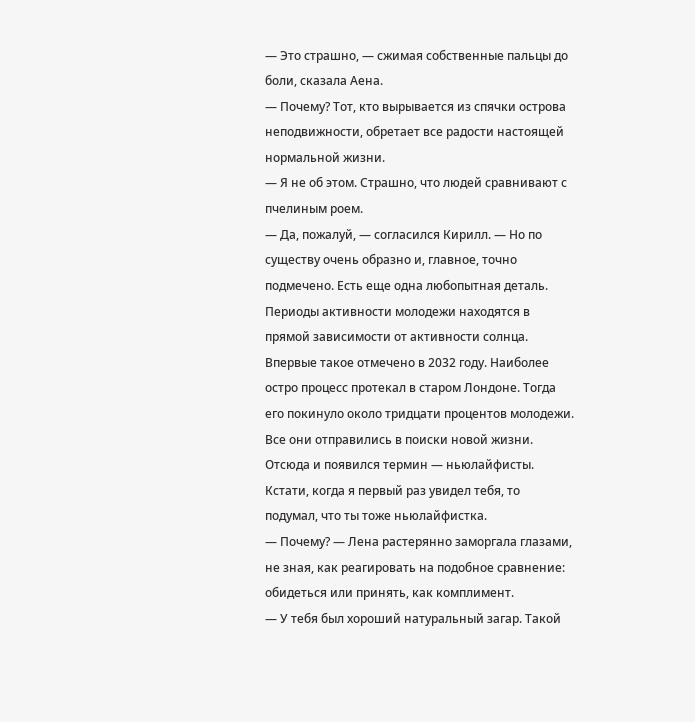— Это страшно, — сжимая собственные пальцы до боли, сказала Аена.
— Почему? Тот, кто вырывается из спячки острова неподвижности, обретает все радости настоящей нормальной жизни.
— Я не об этом. Страшно, что людей сравнивают с пчелиным роем.
— Да, пожалуй, — согласился Кирилл. — Но по существу очень образно и, главное, точно подмечено. Есть еще одна любопытная деталь. Периоды активности молодежи находятся в прямой зависимости от активности солнца. Впервые такое отмечено в 2032 году. Наиболее остро процесс протекал в старом Лондоне. Тогда его покинуло около тридцати процентов молодежи. Все они отправились в поиски новой жизни. Отсюда и появился термин — ньюлайфисты. Кстати, когда я первый раз увидел тебя, то подумал, что ты тоже ньюлайфистка.
— Почему? — Лена растерянно заморгала глазами, не зная, как реагировать на подобное сравнение: обидеться или принять, как комплимент.
— У тебя был хороший натуральный загар. Такой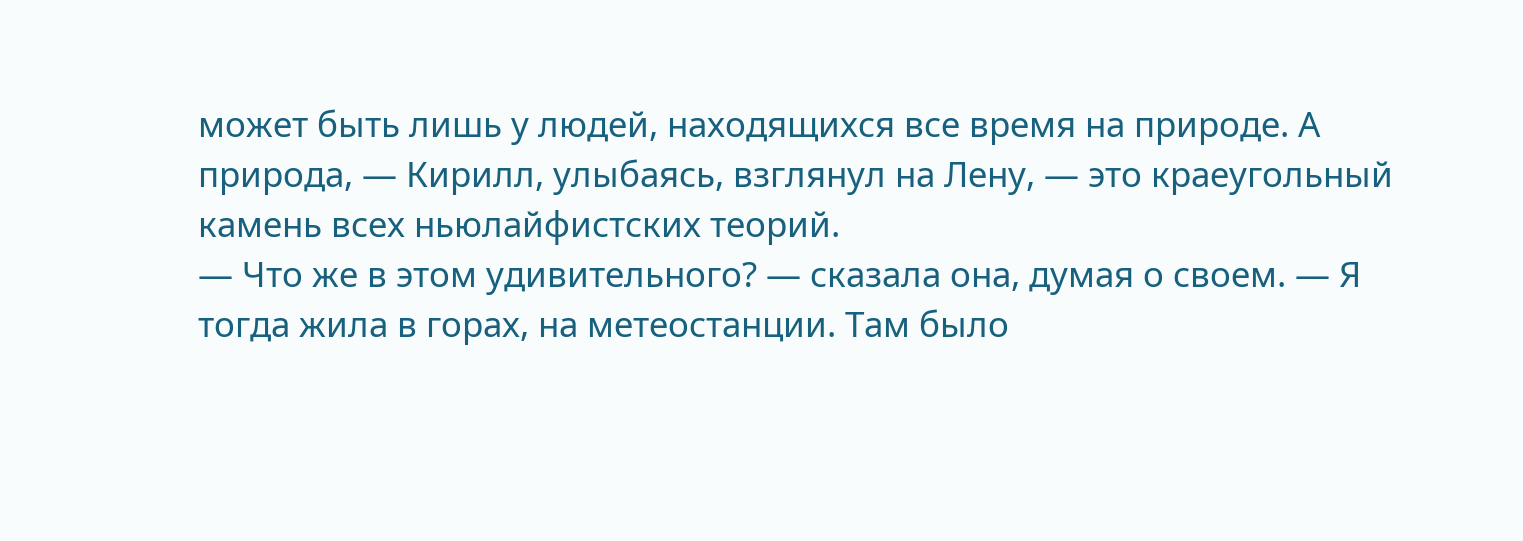может быть лишь у людей, находящихся все время на природе. А природа, — Кирилл, улыбаясь, взглянул на Лену, — это краеугольный камень всех ньюлайфистских теорий.
— Что же в этом удивительного? — сказала она, думая о своем. — Я тогда жила в горах, на метеостанции. Там было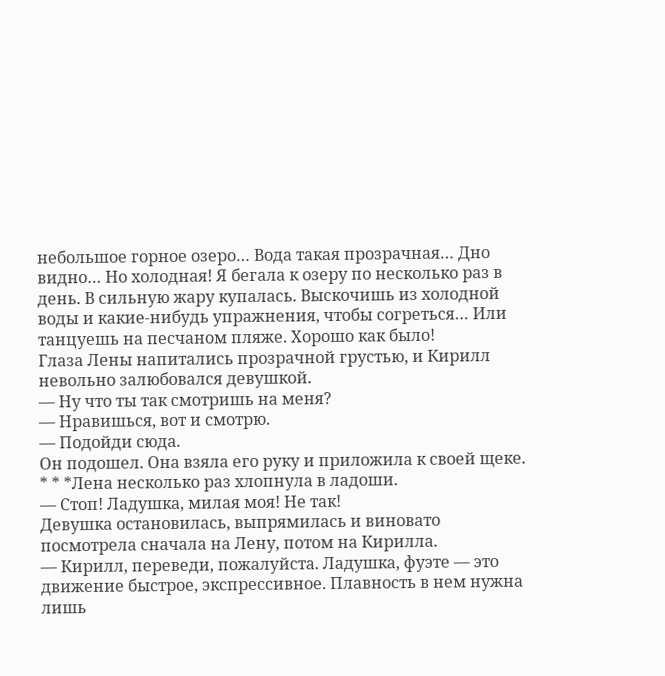небольшое горное озеро… Вода такая прозрачная… Дно видно… Но холодная! Я бегала к озеру по несколько раз в день. В сильную жару купалась. Выскочишь из холодной воды и какие-нибудь упражнения, чтобы согреться… Или танцуешь на песчаном пляже. Хорошо как было!
Глаза Лены напитались прозрачной грустью, и Кирилл невольно залюбовался девушкой.
— Ну что ты так смотришь на меня?
— Нравишься, вот и смотрю.
— Подойди сюда.
Он подошел. Она взяла его руку и приложила к своей щеке.
* * *Лена несколько раз хлопнула в ладоши.
— Стоп! Ладушка, милая моя! Не так!
Девушка остановилась, выпрямилась и виновато посмотрела сначала на Лену, потом на Кирилла.
— Кирилл, переведи, пожалуйста. Ладушка, фуэте — это движение быстрое, экспрессивное. Плавность в нем нужна лишь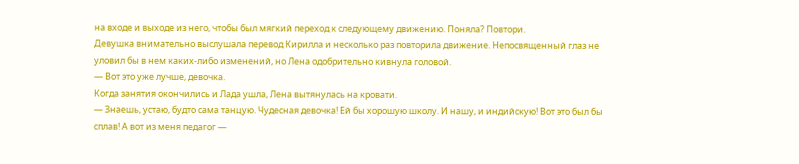на входе и выходе из него, чтобы был мягкий переход к следующему движению. Поняла? Повтори.
Девушка внимательно выслушала перевод Кирилла и несколько раз повторила движение. Непосвященный глаз не уловил бы в нем каких-либо изменений, но Лена одобрительно кивнула головой.
— Вот это уже лучше, девочка.
Когда занятия окончились и Лада ушла, Лена вытянулась на кровати.
— Знаешь, устаю, будто сама танцую. Чудесная девочка! Ей бы хорошую школу. И нашу, и индийскую! Вот это был бы сплав! А вот из меня педагог —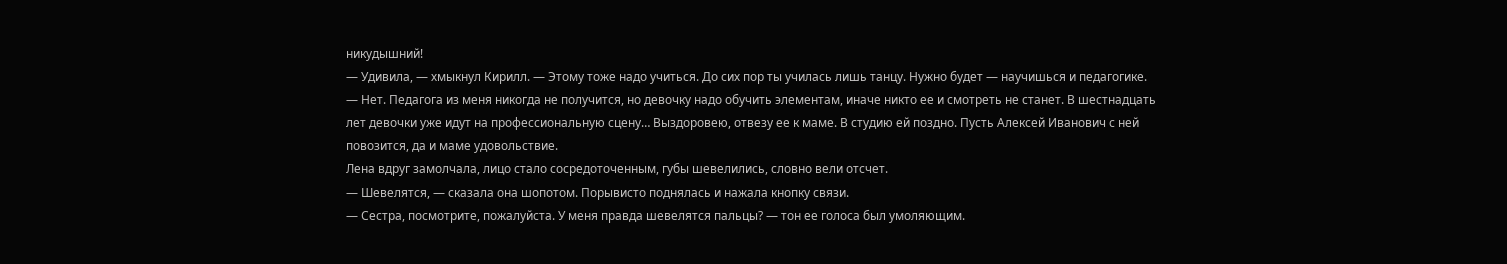никудышний!
— Удивила, — хмыкнул Кирилл. — Этому тоже надо учиться. До сих пор ты училась лишь танцу. Нужно будет — научишься и педагогике.
— Нет. Педагога из меня никогда не получится, но девочку надо обучить элементам, иначе никто ее и смотреть не станет. В шестнадцать лет девочки уже идут на профессиональную сцену… Выздоровею, отвезу ее к маме. В студию ей поздно. Пусть Алексей Иванович с ней повозится, да и маме удовольствие.
Лена вдруг замолчала, лицо стало сосредоточенным, губы шевелились, словно вели отсчет.
— Шевелятся, — сказала она шопотом. Порывисто поднялась и нажала кнопку связи.
— Сестра, посмотрите, пожалуйста. У меня правда шевелятся пальцы? — тон ее голоса был умоляющим.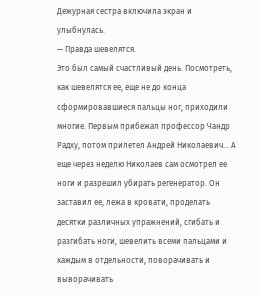Дежурная сестра включила экран и улыбнулась.
— Правда шевелятся.
Это был самый счастливый день. Посмотреть, как шевелятся ее, еще не до конца сформировавшиеся пальцы ног, приходили многие. Первым прибежал профессор Чандр Радху, потом прилетел Андрей Николаевич… А еще через неделю Николаев сам осмотрел ее ноги и разрешил убирать регенератор. Он заставил ее, лежа в кровати, проделать десятки различных упражнений, сгибать и разгибать ноги, шевелить всеми пальцами и каждым в отдельности, поворачивать и выворачивать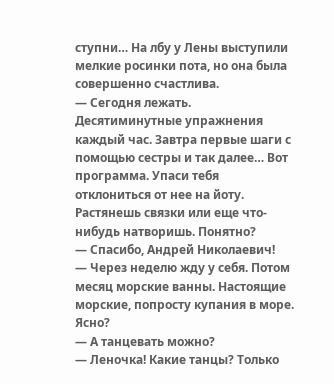ступни… На лбу у Лены выступили мелкие росинки пота, но она была совершенно счастлива.
— Сегодня лежать. Десятиминутные упражнения каждый час. Завтра первые шаги с помощью сестры и так далее… Вот программа. Упаси тебя отклониться от нее на йоту. Растянешь связки или еще что-нибудь натворишь. Понятно?
— Спасибо, Андрей Николаевич!
— Через неделю жду у себя. Потом месяц морские ванны. Настоящие морские, попросту купания в море. Ясно?
— А танцевать можно?
— Леночка! Какие танцы? Только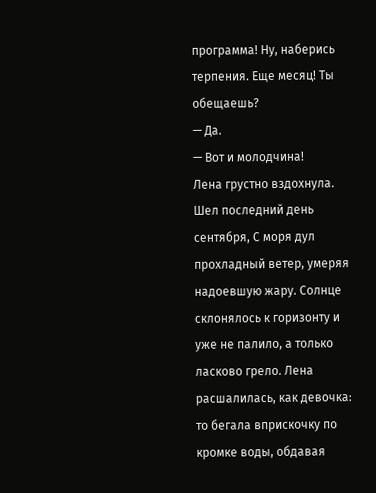программа! Ну, наберись терпения. Еще месяц! Ты обещаешь?
— Да.
— Вот и молодчина!
Лена грустно вздохнула.
Шел последний день сентября, С моря дул прохладный ветер, умеряя надоевшую жару. Солнце склонялось к горизонту и уже не палило, а только ласково грело. Лена расшалилась, как девочка: то бегала вприскочку по кромке воды, обдавая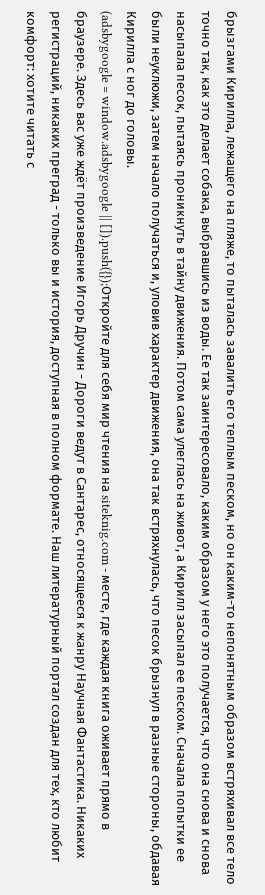брызгами Кирилла, лежащего на пляже, то пыталась завалить его теплым песком, но он каким-то непонятным образом встряхивал все тело точно так, как это делает собака, выбравшись из воды. Ее так заинтересовало, каким образом у него это получается, что она снова и снова насыпала песок, пытаясь проникнуть в тайну движения. Потом сама улеглась на живот, а Кирилл засыпал ее песком. Сначала попытки ее были неуклюжи, затем начало получаться и, уловив характер движения, она так встряхнулась, что песок брызнул в разные стороны, обдавая Кирилла с ног до головы.
(adsbygoogle = window.adsbygoogle || []).push({});Откройте для себя мир чтения на siteknig.com - месте, где каждая книга оживает прямо в браузере. Здесь вас уже ждёт произведение Игорь Дручин - Дороги ведут в Сантарес, относящееся к жанру Научная Фантастика. Никаких регистраций, никаких преград - только вы и история, доступная в полном формате. Наш литературный портал создан для тех, кто любит комфорт: хотите читать с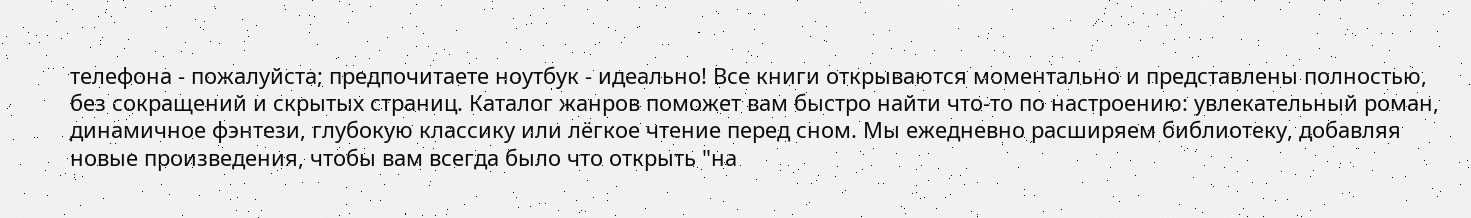телефона - пожалуйста; предпочитаете ноутбук - идеально! Все книги открываются моментально и представлены полностью, без сокращений и скрытых страниц. Каталог жанров поможет вам быстро найти что-то по настроению: увлекательный роман, динамичное фэнтези, глубокую классику или лёгкое чтение перед сном. Мы ежедневно расширяем библиотеку, добавляя новые произведения, чтобы вам всегда было что открыть "на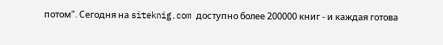потом". Сегодня на siteknig.com доступно более 200000 книг - и каждая готова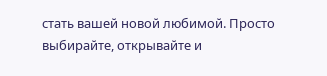стать вашей новой любимой. Просто выбирайте, открывайте и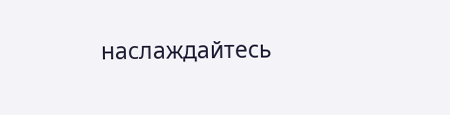наслаждайтесь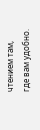чтением там, где вам удобно.